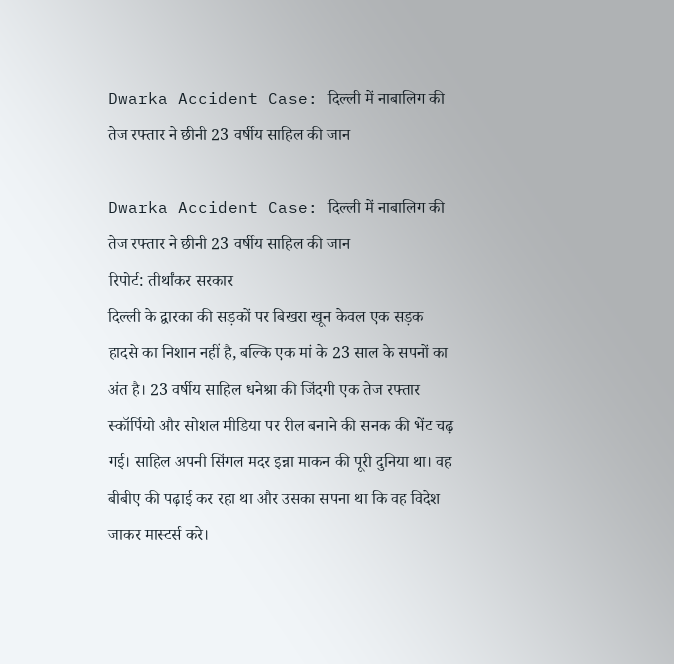Dwarka Accident Case: दिल्ली में नाबालिग की तेज रफ्तार ने छीनी 23 वर्षीय साहिल की जान

Dwarka Accident Case: दिल्ली में नाबालिग की तेज रफ्तार ने छीनी 23 वर्षीय साहिल की जान
रिपोर्ट: तीर्थांकर सरकार
दिल्ली के द्वारका की सड़कों पर बिखरा खून केवल एक सड़क हादसे का निशान नहीं है, बल्कि एक मां के 23 साल के सपनों का अंत है। 23 वर्षीय साहिल धनेश्रा की जिंदगी एक तेज रफ्तार स्कॉर्पियो और सोशल मीडिया पर रील बनाने की सनक की भेंट चढ़ गई। साहिल अपनी सिंगल मदर इन्ना माकन की पूरी दुनिया था। वह बीबीए की पढ़ाई कर रहा था और उसका सपना था कि वह विदेश जाकर मास्टर्स करे।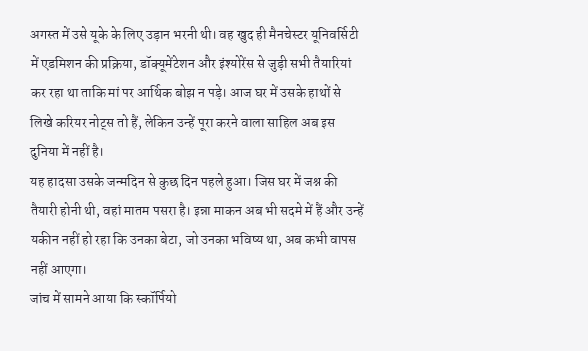अगस्त में उसे यूके के लिए उड़ान भरनी थी। वह खुद ही मैनचेस्टर यूनिवर्सिटी में एडमिशन की प्रक्रिया, डॉक्यूमेंटेशन और इंश्योरेंस से जुड़ी सभी तैयारियां कर रहा था ताकि मां पर आर्थिक बोझ न पड़े। आज घर में उसके हाथों से लिखे करियर नोट्स तो हैं, लेकिन उन्हें पूरा करने वाला साहिल अब इस दुनिया में नहीं है।
यह हादसा उसके जन्मदिन से कुछ दिन पहले हुआ। जिस घर में जश्न की तैयारी होनी थी, वहां मातम पसरा है। इन्ना माकन अब भी सदमे में हैं और उन्हें यकीन नहीं हो रहा कि उनका बेटा, जो उनका भविष्य था, अब कभी वापस नहीं आएगा।
जांच में सामने आया कि स्कॉर्पियो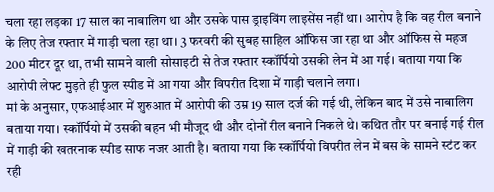चला रहा लड़का 17 साल का नाबालिग था और उसके पास ड्राइविंग लाइसेंस नहीं था। आरोप है कि वह रील बनाने के लिए तेज रफ्तार में गाड़ी चला रहा था। 3 फरवरी की सुबह साहिल ऑफिस जा रहा था और ऑफिस से महज 200 मीटर दूर था, तभी सामने वाली सोसाइटी से तेज रफ्तार स्कॉर्पियो उसकी लेन में आ गई। बताया गया कि आरोपी लेफ्ट मुड़ते ही फुल स्पीड में आ गया और विपरीत दिशा में गाड़ी चलाने लगा।
मां के अनुसार, एफआईआर में शुरुआत में आरोपी की उम्र 19 साल दर्ज की गई थी, लेकिन बाद में उसे नाबालिग बताया गया। स्कॉर्पियो में उसकी बहन भी मौजूद थी और दोनों रील बनाने निकले थे। कथित तौर पर बनाई गई रील में गाड़ी की खतरनाक स्पीड साफ नजर आती है। बताया गया कि स्कॉर्पियो विपरीत लेन में बस के सामने स्टंट कर रही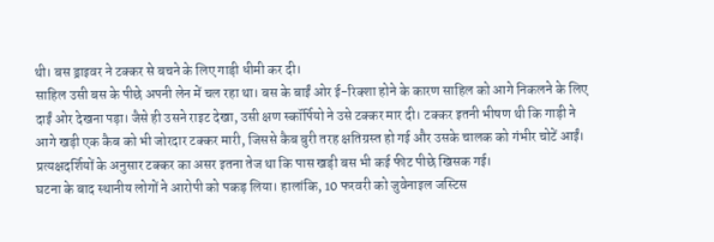थी। बस ड्राइवर ने टक्कर से बचने के लिए गाड़ी धीमी कर दी।
साहिल उसी बस के पीछे अपनी लेन में चल रहा था। बस के बाईं ओर ई-रिक्शा होने के कारण साहिल को आगे निकलने के लिए दाईं ओर देखना पड़ा। जैसे ही उसने राइट देखा, उसी क्षण स्कॉर्पियो ने उसे टक्कर मार दी। टक्कर इतनी भीषण थी कि गाड़ी ने आगे खड़ी एक कैब को भी जोरदार टक्कर मारी, जिससे कैब बुरी तरह क्षतिग्रस्त हो गई और उसके चालक को गंभीर चोटें आईं। प्रत्यक्षदर्शियों के अनुसार टक्कर का असर इतना तेज था कि पास खड़ी बस भी कई फीट पीछे खिसक गई।
घटना के बाद स्थानीय लोगों ने आरोपी को पकड़ लिया। हालांकि, 10 फरवरी को जुवेनाइल जस्टिस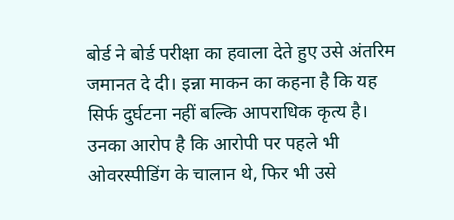बोर्ड ने बोर्ड परीक्षा का हवाला देते हुए उसे अंतरिम जमानत दे दी। इन्ना माकन का कहना है कि यह सिर्फ दुर्घटना नहीं बल्कि आपराधिक कृत्य है। उनका आरोप है कि आरोपी पर पहले भी ओवरस्पीडिंग के चालान थे, फिर भी उसे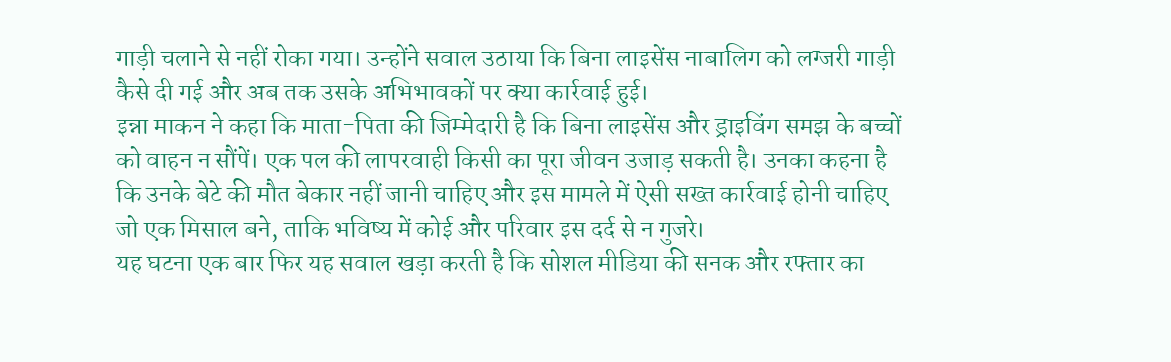गाड़ी चलाने से नहीं रोका गया। उन्होंने सवाल उठाया कि बिना लाइसेंस नाबालिग को लग्जरी गाड़ी कैसे दी गई और अब तक उसके अभिभावकों पर क्या कार्रवाई हुई।
इन्ना माकन ने कहा कि माता-पिता की जिम्मेदारी है कि बिना लाइसेंस और ड्राइविंग समझ के बच्चों को वाहन न सौंपें। एक पल की लापरवाही किसी का पूरा जीवन उजाड़ सकती है। उनका कहना है कि उनके बेटे की मौत बेकार नहीं जानी चाहिए और इस मामले में ऐसी सख्त कार्रवाई होनी चाहिए जो एक मिसाल बने, ताकि भविष्य में कोई और परिवार इस दर्द से न गुजरे।
यह घटना एक बार फिर यह सवाल खड़ा करती है कि सोशल मीडिया की सनक और रफ्तार का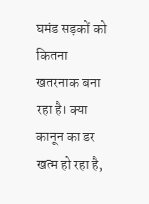घमंड सड़कों को कितना खतरनाक बना रहा है। क्या कानून का डर खत्म हो रहा है,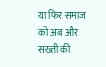या फिर समाज को अब और सख्ती की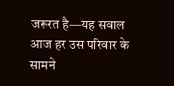जरूरत है—यह सवाल आज हर उस परिवार के सामने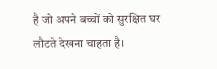है जो अपने बच्चों को सुरक्षित घर लौटते देखना चाहता है।